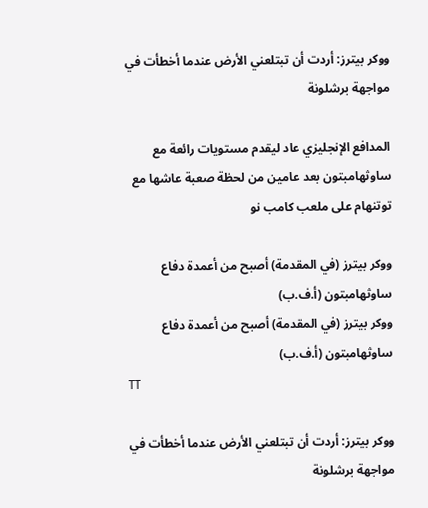ووكر بيترز: أردت أن تبتلعني الأرض عندما أخطأت في مواجهة برشلونة

المدافع الإنجليزي عاد ليقدم مستويات رائعة مع ساوثهامبتون بعد عامين من لحظة صعبة عاشها مع توتنهام على ملعب كامب نو

ووكر بيترز (في المقدمة) أصبح من أعمدة دفاع ساوثهامبتون (أ.ف.ب)
ووكر بيترز (في المقدمة) أصبح من أعمدة دفاع ساوثهامبتون (أ.ف.ب)
TT

ووكر بيترز: أردت أن تبتلعني الأرض عندما أخطأت في مواجهة برشلونة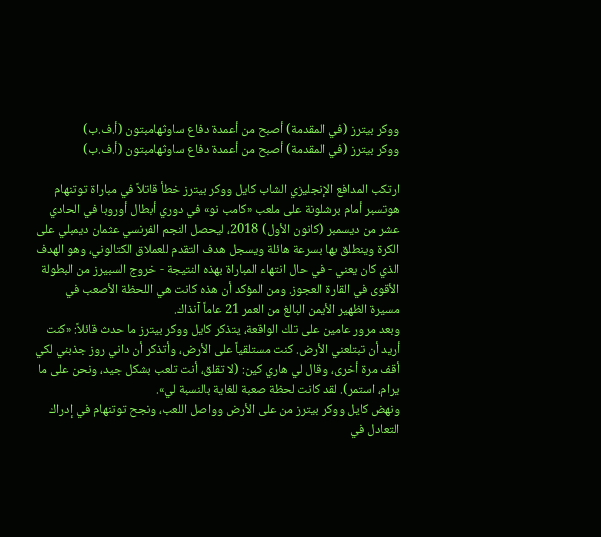ووكر بيترز (في المقدمة) أصبح من أعمدة دفاع ساوثهامبتون (أ.ف.ب)
ووكر بيترز (في المقدمة) أصبح من أعمدة دفاع ساوثهامبتون (أ.ف.ب)

ارتكب المدافع الإنجليزي الشاب كايل ووكر بيترز خطأ قاتلاً في مباراة توتنهام هوتسبر أمام برشلونة على ملعب «كامب نو» في دوري أبطال أوروبا في الحادي عشر من ديسمبر (كانون الأول) 2018، ليحصل النجم الفرنسي عثمان ديمبلي على الكرة وينطلق بها بسرعة هائلة ويسجل هدف التقدم للعملاق الكتالوني، وهو الهدف الذي كان يعني - في حال انتهاء المباراة بهذه النتيجة - خروج السبيرز من البطولة الأقوى في القارة العجوز. ومن المؤكد أن هذه كانت هي اللحظة الأصعب في مسيرة الظهير الأيمن البالغ من العمر 21 عاماً آنذاك.
وبعد مرور عامين على تلك الواقعة، يتذكر كايل ووكر بيترز ما حدث قائلاً: «كنت أريد أن تبتلعني الأرض. كنت مستلقياً على الأرض، وأتذكر أن داني روز جذبني لكي أقف مرة أخرى، وقال لي هاري كين: (لا تقلق، أنت تلعب بشكل جيد، ونحن على ما يرام، استمر). لقد كانت لحظة صعبة للغاية بالنسبة لي».
ونهض كايل ووكر بيترز من على الأرض وواصل اللعب، ونجح توتنهام في إدراك التعادل في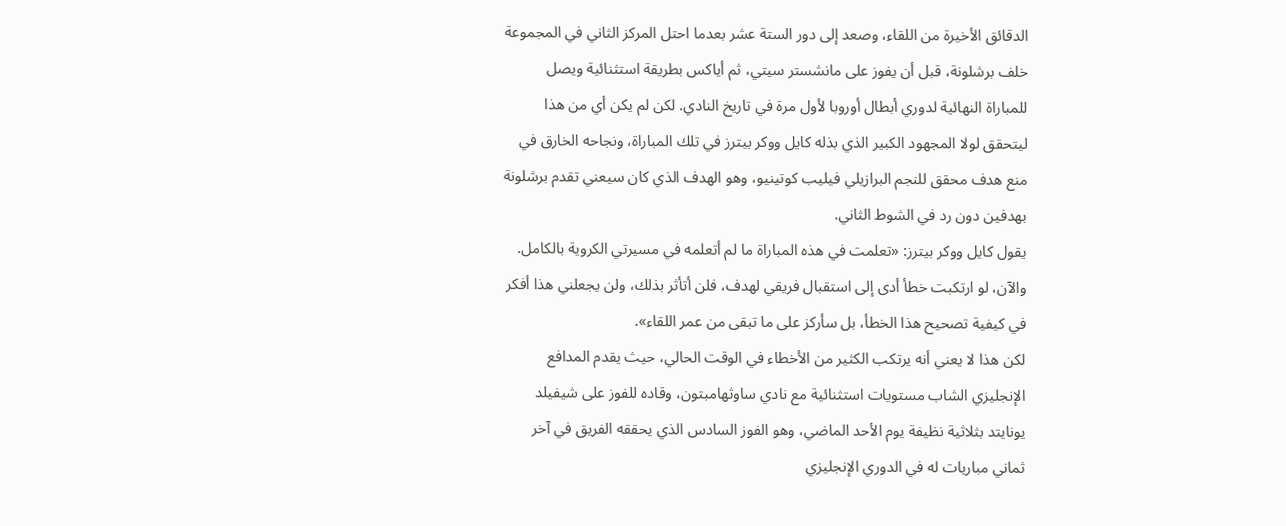الدقائق الأخيرة من اللقاء، وصعد إلى دور الستة عشر بعدما احتل المركز الثاني في المجموعة خلف برشلونة، قبل أن يفوز على مانشستر سيتي، ثم أياكس بطريقة استثنائية ويصل للمباراة النهائية لدوري أبطال أوروبا لأول مرة في تاريخ النادي. لكن لم يكن أي من هذا ليتحقق لولا المجهود الكبير الذي بذله كايل ووكر بيترز في تلك المباراة، ونجاحه الخارق في منع هدف محقق للنجم البرازيلي فيليب كوتينيو، وهو الهدف الذي كان سيعني تقدم برشلونة بهدفين دون رد في الشوط الثاني.
يقول كايل ووكر بيترز: «تعلمت في هذه المباراة ما لم أتعلمه في مسيرتي الكروية بالكامل. والآن، لو ارتكبت خطأ أدى إلى استقبال فريقي لهدف، فلن أتأثر بذلك، ولن يجعلني هذا أفكر في كيفية تصحيح هذا الخطأ، بل سأركز على ما تبقى من عمر اللقاء».
لكن هذا لا يعني أنه يرتكب الكثير من الأخطاء في الوقت الحالي، حيث يقدم المدافع الإنجليزي الشاب مستويات استثنائية مع نادي ساوثهامبتون، وقاده للفوز على شيفيلد يونايتد بثلاثية نظيفة يوم الأحد الماضي، وهو الفوز السادس الذي يحققه الفريق في آخر ثماني مباريات له في الدوري الإنجليزي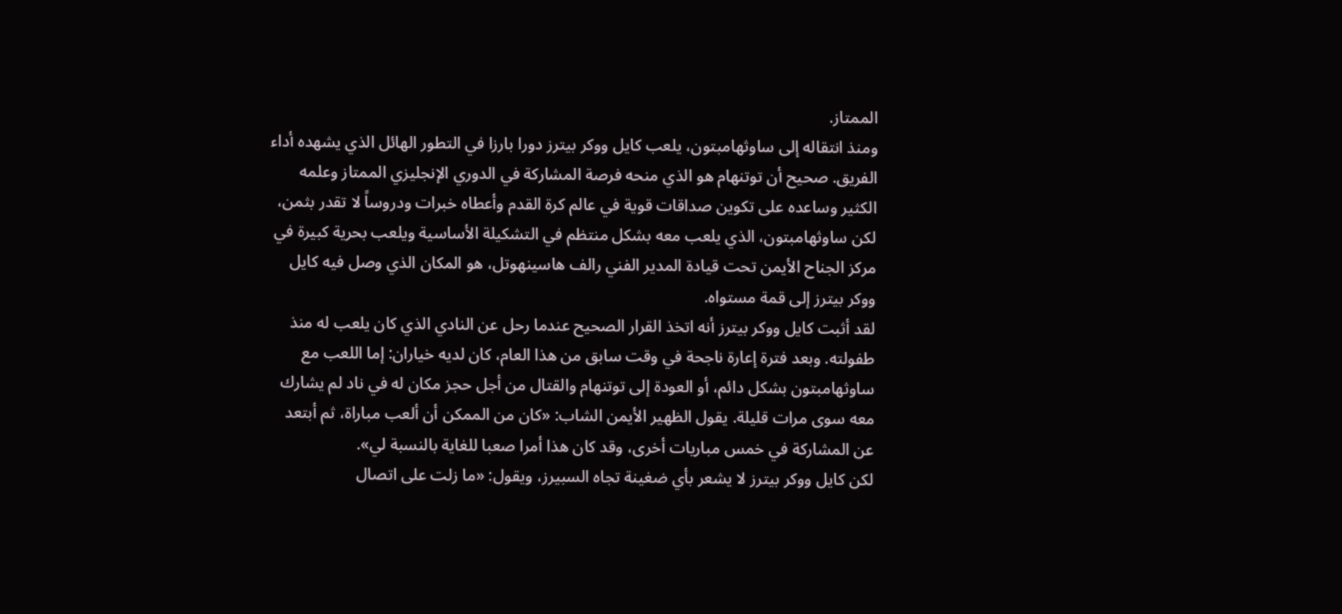الممتاز.
ومنذ انتقاله إلى ساوثهامبتون، يلعب كايل ووكر بيترز دورا بارزا في التطور الهائل الذي يشهده أداء الفريق. صحيح أن توتنهام هو الذي منحه فرصة المشاركة في الدوري الإنجليزي الممتاز وعلمه الكثير وساعده على تكوين صداقات قوية في عالم كرة القدم وأعطاه خبرات ودروساً لا تقدر بثمن، لكن ساوثهامبتون، الذي يلعب معه بشكل منتظم في التشكيلة الأساسية ويلعب بحرية كبيرة في مركز الجناح الأيمن تحت قيادة المدير الفني رالف هاسينهوتل، هو المكان الذي وصل فيه كايل ووكر بيترز إلى قمة مستواه.
لقد أثبت كايل ووكر بيترز أنه اتخذ القرار الصحيح عندما رحل عن النادي الذي كان يلعب له منذ طفولته. وبعد فترة إعارة ناجحة في وقت سابق من هذا العام، كان لديه خياران: إما اللعب مع ساوثهامبتون بشكل دائم، أو العودة إلى توتنهام والقتال من أجل حجز مكان له في ناد لم يشارك معه سوى مرات قليلة. يقول الظهير الأيمن الشاب: «كان من الممكن أن ألعب مباراة، ثم أبتعد عن المشاركة في خمس مباريات أخرى، وقد كان هذا أمرا صعبا للغاية بالنسبة لي».
لكن كايل ووكر بيترز لا يشعر بأي ضغينة تجاه السبيرز، ويقول: «ما زلت على اتصال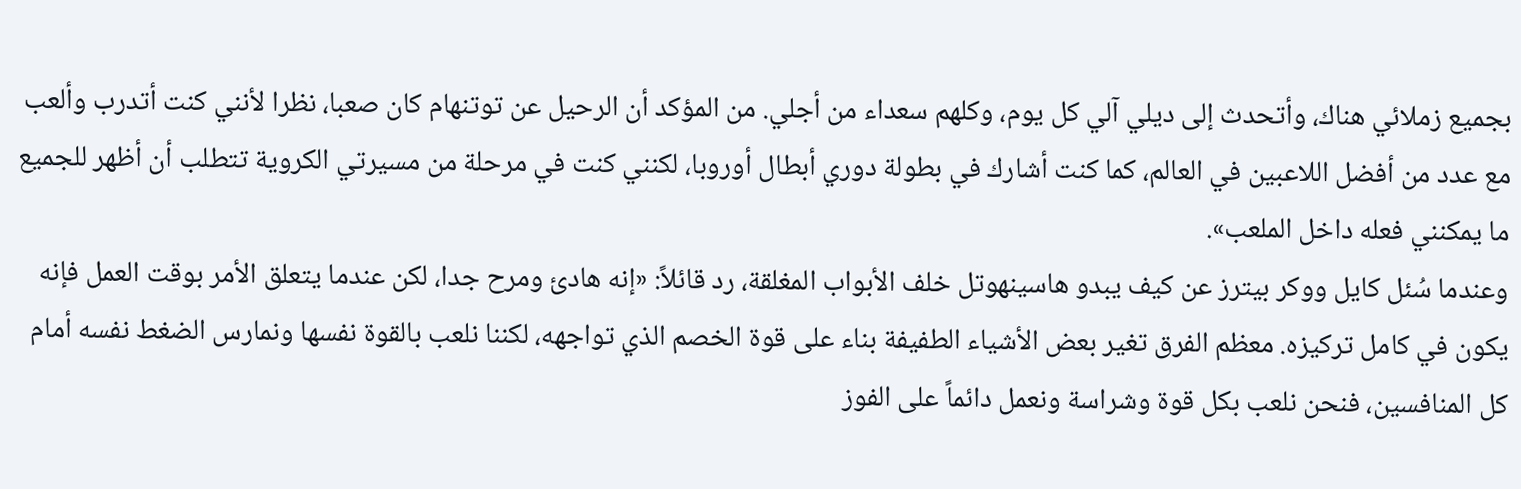بجميع زملائي هناك، وأتحدث إلى ديلي آلي كل يوم، وكلهم سعداء من أجلي. من المؤكد أن الرحيل عن توتنهام كان صعبا، نظرا لأنني كنت أتدرب وألعب مع عدد من أفضل اللاعبين في العالم، كما كنت أشارك في بطولة دوري أبطال أوروبا، لكنني كنت في مرحلة من مسيرتي الكروية تتطلب أن أظهر للجميع ما يمكنني فعله داخل الملعب».
وعندما سُئل كايل ووكر بيترز عن كيف يبدو هاسينهوتل خلف الأبواب المغلقة، رد قائلاً: «إنه هادئ ومرح جدا، لكن عندما يتعلق الأمر بوقت العمل فإنه يكون في كامل تركيزه. معظم الفرق تغير بعض الأشياء الطفيفة بناء على قوة الخصم الذي تواجهه، لكننا نلعب بالقوة نفسها ونمارس الضغط نفسه أمام كل المنافسين، فنحن نلعب بكل قوة وشراسة ونعمل دائماً على الفوز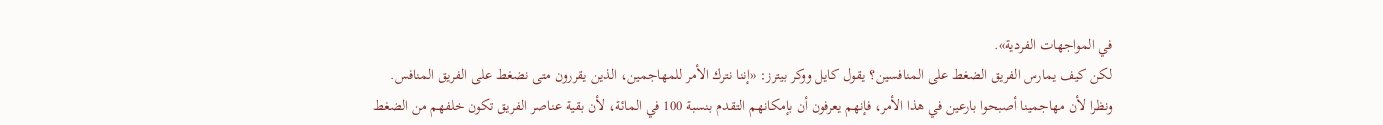في المواجهات الفردية».
لكن كيف يمارس الفريق الضغط على المنافسين؟ يقول كايل ووكر بيترز: «إننا نترك الأمر للمهاجمين، الذين يقررون متى نضغط على الفريق المنافس. ونظرا لأن مهاجمينا أصبحوا بارعين في هذا الأمر، فإنهم يعرفون أن بإمكانهم التقدم بنسبة 100 في المائة، لأن بقية عناصر الفريق تكون خلفهم من الضغط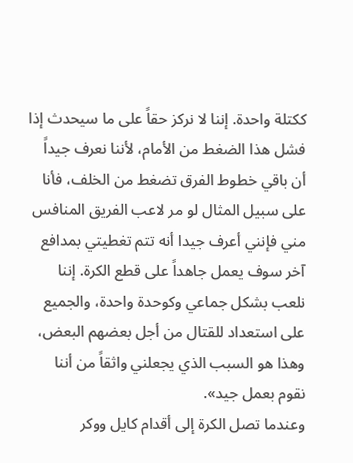ككتلة واحدة. إننا لا نركز حقاً على ما سيحدث إذا فشل هذا الضغط من الأمام، لأننا نعرف جيداً أن باقي خطوط الفرق تضغط من الخلف، فأنا على سبيل المثال لو مر لاعب الفريق المنافس مني فإنني أعرف جيدا أنه تتم تغطيتي بمدافع آخر سوف يعمل جاهداً على قطع الكرة. إننا نلعب بشكل جماعي وكوحدة واحدة، والجميع على استعداد للقتال من أجل بعضهم البعض، وهذا هو السبب الذي يجعلني واثقاً من أننا نقوم بعمل جيد».
وعندما تصل الكرة إلى أقدام كايل ووكر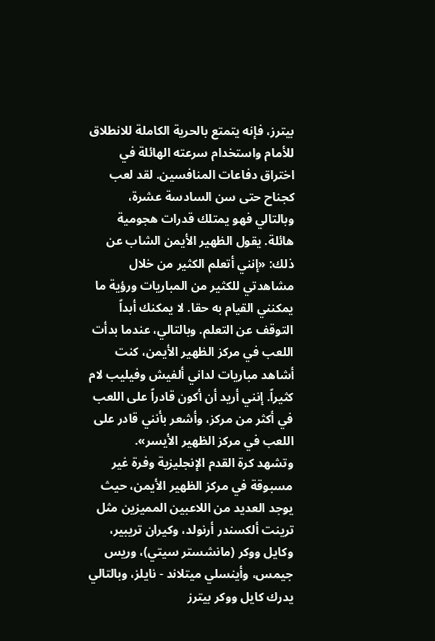بيترز، فإنه يتمتع بالحرية الكاملة للانطلاق للأمام واستخدام سرعته الهائلة في اختراق دفاعات المنافسين. لقد لعب كجناح حتى سن السادسة عشرة، وبالتالي فهو يمتلك قدرات هجومية هائلة. يقول الظهير الأيمن الشاب عن ذلك: «إنني أتعلم الكثير من خلال مشاهدتي للكثير من المباريات ورؤية ما يمكنني القيام به حقا. لا يمكنك أبداً التوقف عن التعلم. وبالتالي، عندما بدأت اللعب في مركز الظهير الأيمن، كنت أشاهد مباريات لداني ألفيش وفيليب لام كثيراً. إنني أريد أن أكون قادراً على اللعب في أكثر من مركز، وأشعر بأنني قادر على اللعب في مركز الظهير الأيسر».
وتشهد كرة القدم الإنجليزية وفرة غير مسبوقة في مركز الظهير الأيمن، حيث يوجد العديد من اللاعبين المميزين مثل ترينت ألكسندر أرنولد، وكيران تريبير، وكايل ووكر (مانشستر سيتي)، وريس جيمس، وأينسلي ميتلاند - نايلز، وبالتالي يدرك كايل ووكر بيترز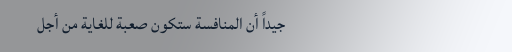جيداً أن المنافسة ستكون صعبة للغاية من أجل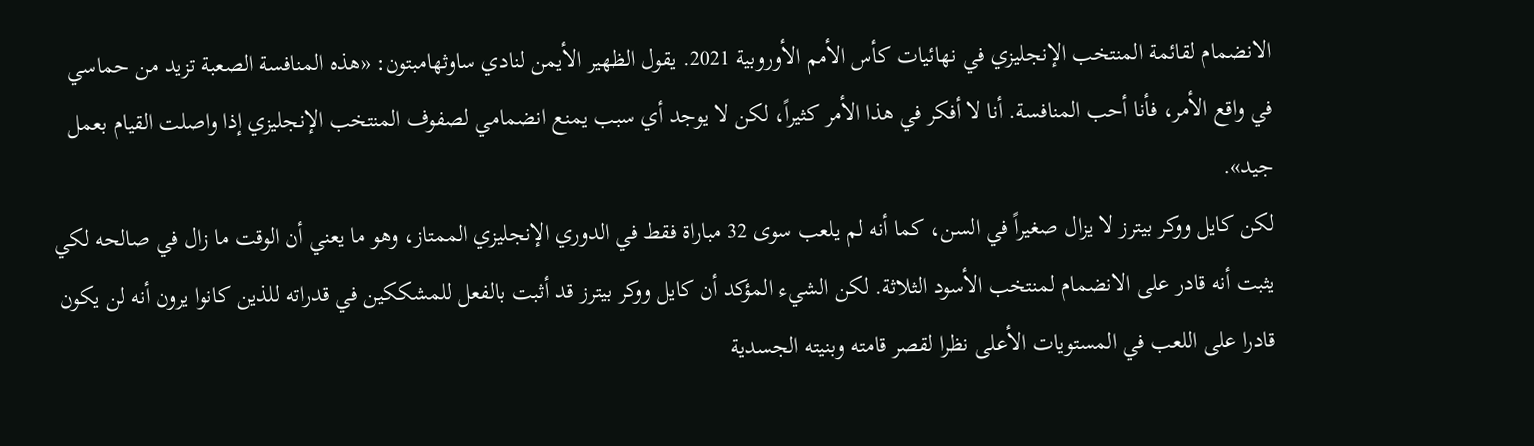الانضمام لقائمة المنتخب الإنجليزي في نهائيات كأس الأمم الأوروبية 2021. يقول الظهير الأيمن لنادي ساوثهامبتون: «هذه المنافسة الصعبة تزيد من حماسي في واقع الأمر، فأنا أحب المنافسة. أنا لا أفكر في هذا الأمر كثيراً، لكن لا يوجد أي سبب يمنع انضمامي لصفوف المنتخب الإنجليزي إذا واصلت القيام بعمل جيد».
لكن كايل ووكر بيترز لا يزال صغيراً في السن، كما أنه لم يلعب سوى 32 مباراة فقط في الدوري الإنجليزي الممتاز، وهو ما يعني أن الوقت ما زال في صالحه لكي يثبت أنه قادر على الانضمام لمنتخب الأسود الثلاثة. لكن الشيء المؤكد أن كايل ووكر بيترز قد أثبت بالفعل للمشككين في قدراته للذين كانوا يرون أنه لن يكون قادرا على اللعب في المستويات الأعلى نظرا لقصر قامته وبنيته الجسدية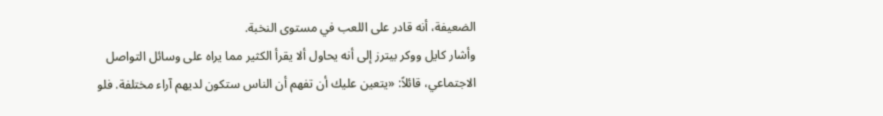الضعيفة، أنه قادر على اللعب في مستوى النخبة.
وأشار كايل ووكر بيترز إلى أنه يحاول ألا يقرأ الكثير مما يراه على وسائل التواصل الاجتماعي، قائلاً: «يتعين عليك أن تفهم أن الناس ستكون لديهم آراء مختلفة. فلو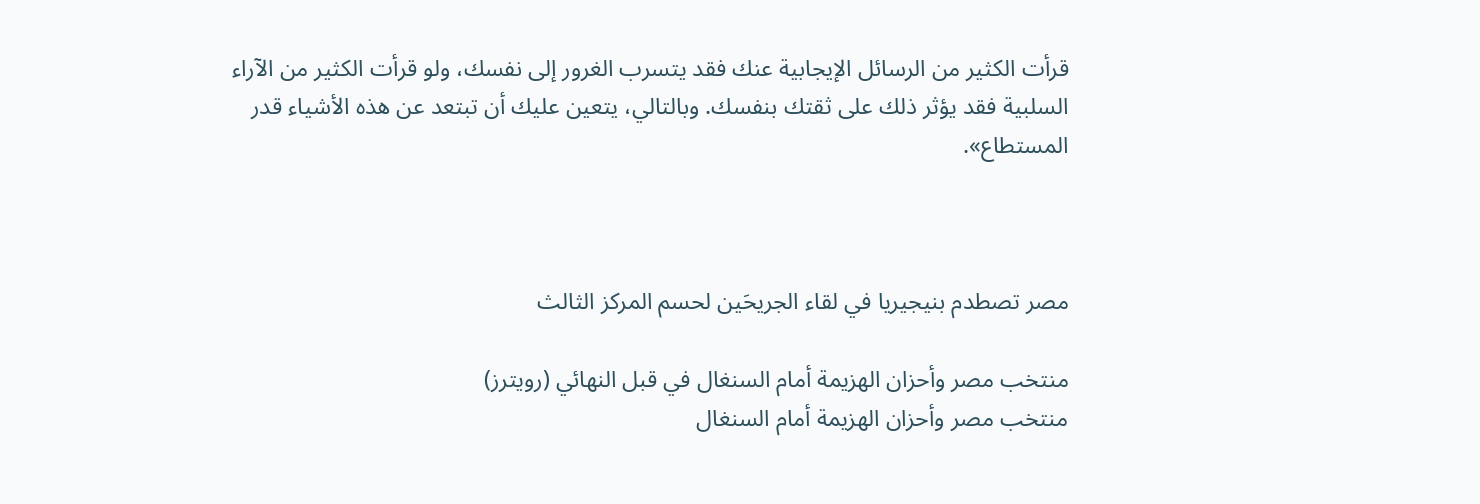قرأت الكثير من الرسائل الإيجابية عنك فقد يتسرب الغرور إلى نفسك، ولو قرأت الكثير من الآراء السلبية فقد يؤثر ذلك على ثقتك بنفسك. وبالتالي، يتعين عليك أن تبتعد عن هذه الأشياء قدر المستطاع».



مصر تصطدم بنيجيريا في لقاء الجريحَين لحسم المركز الثالث

منتخب مصر وأحزان الهزيمة أمام السنغال في قبل النهائي (رويترز)
منتخب مصر وأحزان الهزيمة أمام السنغال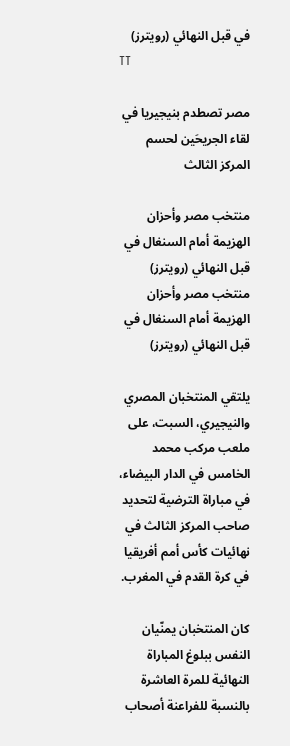في قبل النهائي (رويترز)
TT

مصر تصطدم بنيجيريا في لقاء الجريحَين لحسم المركز الثالث

منتخب مصر وأحزان الهزيمة أمام السنغال في قبل النهائي (رويترز)
منتخب مصر وأحزان الهزيمة أمام السنغال في قبل النهائي (رويترز)

يلتقي المنتخبان المصري والنيجيري، السبت، على ملعب مركب محمد الخامس في الدار البيضاء، في مباراة الترضية لتحديد صاحب المركز الثالث في نهائيات كأس أمم أفريقيا في كرة القدم في المغرب.

كان المنتخبان يمنّيان النفس ببلوغ المباراة النهائية للمرة العاشرة بالنسبة للفراعنة أصحاب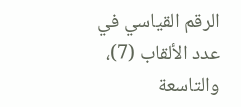الرقم القياسي في عدد الألقاب (7)، والتاسعة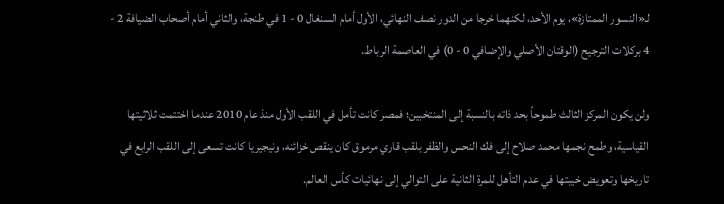لـ«النسور الممتازة»، يوم الأحد، لكنهما خرجا من الدور نصف النهائي، الأول أمام السنغال 0 - 1 في طنجة، والثاني أمام أصحاب الضيافة 2 - 4 بركلات الترجيح (الوقتان الأصلي والإضافي 0 - 0) في العاصمة الرباط.

ولن يكون المركز الثالث طموحاً بحد ذاته بالنسبة إلى المنتخبين؛ فمصر كانت تأمل في اللقب الأول منذ عام 2010 عندما اختتمت ثلاثيتها القياسية، وطمح نجمها محمد صلاح إلى فك النحس والظفر بلقب قاري مرموق كان ينقص خزائنه، ونيجيريا كانت تسعى إلى اللقب الرابع في تاريخها وتعويض خيبتها في عدم التأهل للمرة الثانية على التوالي إلى نهائيات كأس العالم.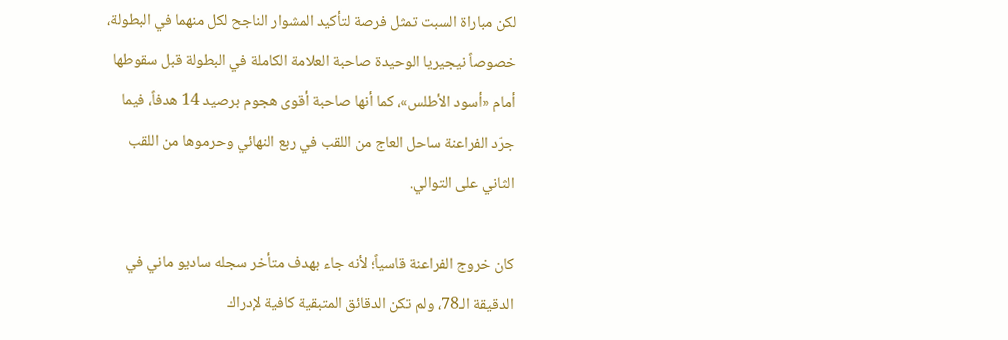لكن مباراة السبت تمثل فرصة لتأكيد المشوار الناجح لكل منهما في البطولة، خصوصاً نيجيريا الوحيدة صاحبة العلامة الكاملة في البطولة قبل سقوطها أمام «أسود الأطلس»، كما أنها صاحبة أقوى هجوم برصيد 14 هدفاً، فيما جرّد الفراعنة ساحل العاج من اللقب في ربع النهائي وحرموها من اللقب الثاني على التوالي.

كان خروج الفراعنة قاسياً؛ لأنه جاء بهدف متأخر سجله ساديو ماني في الدقيقة الـ78، ولم تكن الدقائق المتبقية كافية لإدراك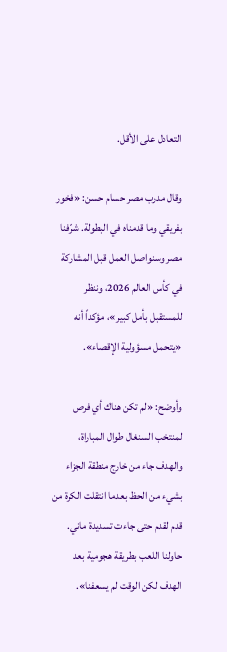التعادل على الأقل.

وقال مدرب مصر حسام حسن: «فخور بفريقي وما قدمناه في البطولة. شرّفنا مصر وسنواصل العمل قبل المشاركة في كأس العالم 2026، وننظر للمستقبل بأمل كبير»، مؤكداً أنه «يتحمل مسؤولية الإقصاء».

وأوضح: «لم تكن هناك أي فرص لمنتخب السنغال طوال المباراة، والهدف جاء من خارج منطقة الجزاء بشيء من الحظ بعدما انتقلت الكرة من قدم لقدم حتى جاءت تسديدة ماني. حاولنا اللعب بطريقة هجومية بعد الهدف لكن الوقت لم يسعفنا».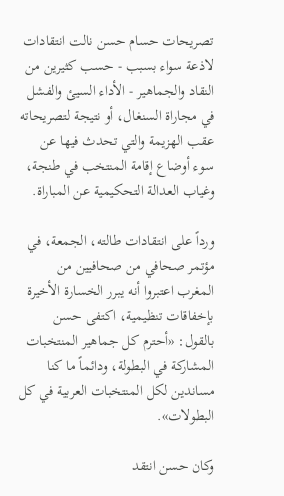تصريحات حسام حسن نالت انتقادات لاذعة سواء بسبب - حسب كثيرين من النقاد والجماهير - الأداء السيئ والفشل في مجاراة السنغال، أو نتيجة لتصريحاته عقب الهزيمة والتي تحدث فيها عن سوء أوضاع إقامة المنتخب في طنجة، وغياب العدالة التحكيمية عن المباراة.

ورداً على انتقادات طالته، الجمعة، في مؤتمر صحافي من صحافيين من المغرب اعتبروا أنه يبرر الخسارة الأخيرة بإخفاقات تنظيمية، اكتفى حسن بالقول: «أحترم كل جماهير المنتخبات المشاركة في البطولة، ودائماً ما كنا مساندين لكل المنتخبات العربية في كل البطولات».

وكان حسن انتقد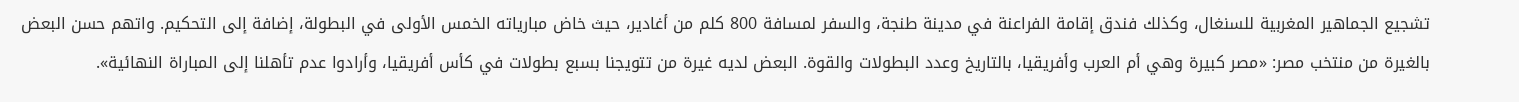تشجيع الجماهير المغربية للسنغال، وكذلك فندق إقامة الفراعنة في مدينة طنجة، والسفر لمسافة 800 كلم من أغادير، حيث خاض مبارياته الخمس الأولى في البطولة، إضافة إلى التحكيم. واتهم حسن البعض بالغيرة من منتخب مصر: «مصر كبيرة وهي أم العرب وأفريقيا، بالتاريخ وعدد البطولات والقوة. البعض لديه غيرة من تتويجنا بسبع بطولات في كأس أفريقيا، وأرادوا عدم تأهلنا إلى المباراة النهائية».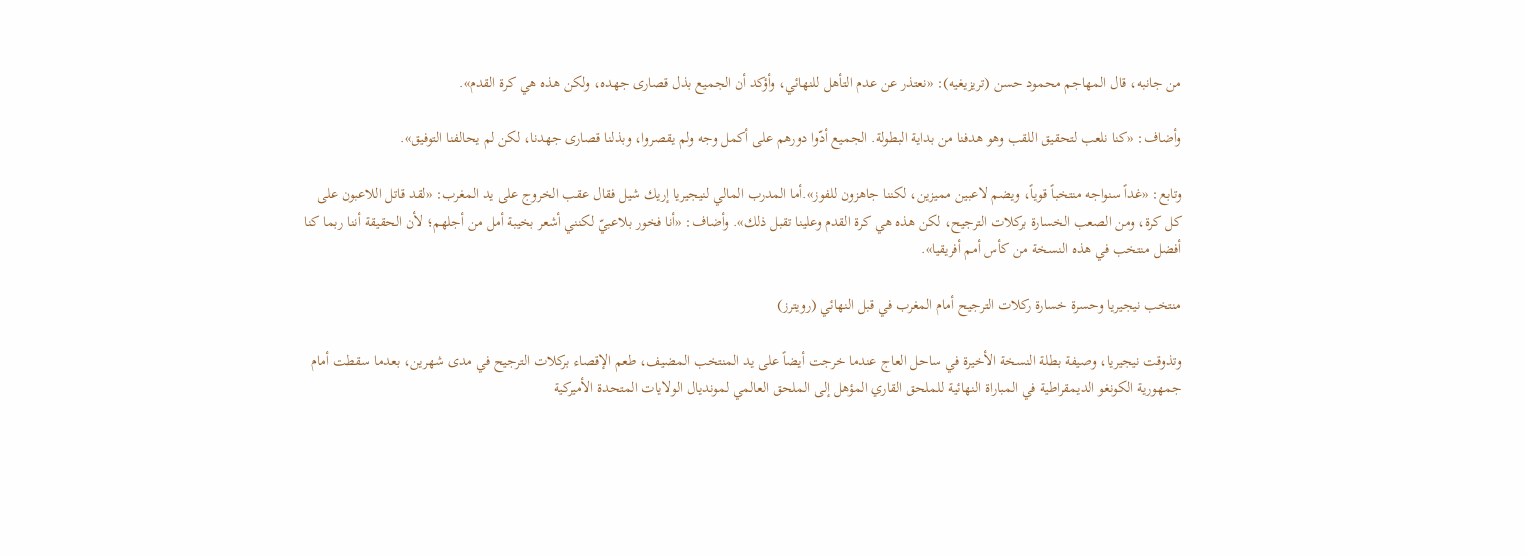من جانبه، قال المهاجم محمود حسن (تريزيغيه): «نعتذر عن عدم التأهل للنهائي، وأؤكد أن الجميع بذل قصارى جهده، ولكن هذه هي كرة القدم».

وأضاف: «كنا نلعب لتحقيق اللقب وهو هدفنا من بداية البطولة. الجميع أدّوا دورهم على أكمل وجه ولم يقصروا، وبذلنا قصارى جهدنا، لكن لم يحالفنا التوفيق».

وتابع: «غداً سنواجه منتخباً قوياً، ويضم لاعبين مميزين، لكننا جاهزون للفوز».أما المدرب المالي لنيجيريا إريك شيل فقال عقب الخروج على يد المغرب: «لقد قاتل اللاعبون على كل كرة، ومن الصعب الخسارة بركلات الترجيح، لكن هذه هي كرة القدم وعلينا تقبل ذلك». وأضاف: «أنا فخور بلاعبيّ لكنني أشعر بخيبة أمل من أجلهم؛ لأن الحقيقة أننا ربما كنا أفضل منتخب في هذه النسخة من كأس أمم أفريقيا».

منتخب نيجيريا وحسرة خسارة ركلات الترجيح أمام المغرب في قبل النهائي (رويترز)

وتذوقت نيجيريا، وصيفة بطلة النسخة الأخيرة في ساحل العاج عندما خرجت أيضاً على يد المنتخب المضيف، طعم الإقصاء بركلات الترجيح في مدى شهرين، بعدما سقطت أمام جمهورية الكونغو الديمقراطية في المباراة النهائية للملحق القاري المؤهل إلى الملحق العالمي لمونديال الولايات المتحدة الأميركية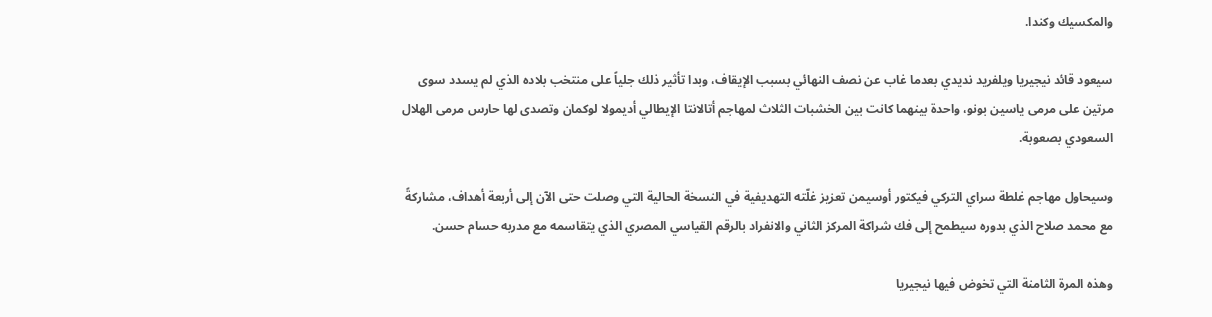والمكسيك وكندا.

سيعود قائد نيجيريا ويلفريد نديدي بعدما غاب عن نصف النهائي بسبب الإيقاف، وبدا تأثير ذلك جلياً على منتخب بلاده الذي لم يسدد سوى مرتين على مرمى ياسين بونو، واحدة بينهما كانت بين الخشبات الثلاث لمهاجم أتالانتا الإيطالي أديمولا لوكمان وتصدى لها حارس مرمى الهلال السعودي بصعوبة.

وسيحاول مهاجم غلطة سراي التركي فيكتور أوسيمن تعزيز غلّته التهديفية في النسخة الحالية التي وصلت حتى الآن إلى أربعة أهداف، مشاركةً مع محمد صلاح الذي بدوره سيطمح إلى فك شراكة المركز الثاني والانفراد بالرقم القياسي المصري الذي يتقاسمه مع مدربه حسام حسن.

وهذه المرة الثامنة التي تخوض فيها نيجيريا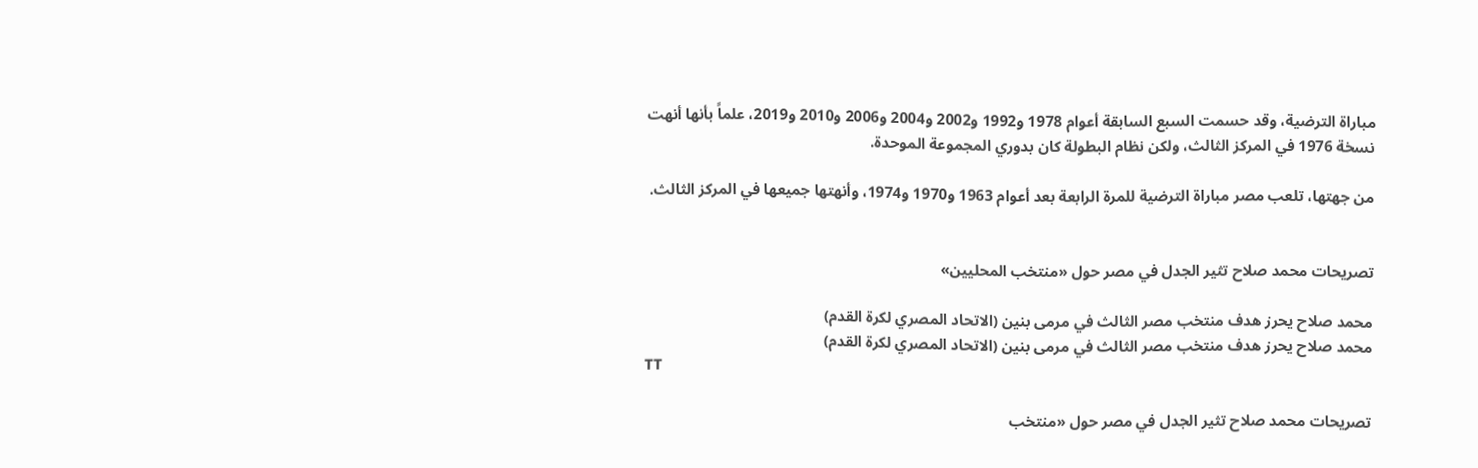مباراة الترضية، وقد حسمت السبع السابقة أعوام 1978 و1992 و2002 و2004 و2006 و2010 و2019، علماً بأنها أنهت نسخة 1976 في المركز الثالث، ولكن نظام البطولة كان بدوري المجموعة الموحدة.

من جهتها، تلعب مصر مباراة الترضية للمرة الرابعة بعد أعوام 1963 و1970 و1974، وأنهتها جميعها في المركز الثالث.


تصريحات محمد صلاح تثير الجدل في مصر حول «منتخب المحليين»

محمد صلاح يحرز هدف منتخب مصر الثالث في مرمى بنين (الاتحاد المصري لكرة القدم)
محمد صلاح يحرز هدف منتخب مصر الثالث في مرمى بنين (الاتحاد المصري لكرة القدم)
TT

تصريحات محمد صلاح تثير الجدل في مصر حول «منتخب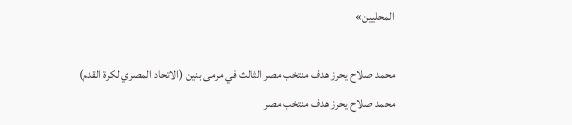المحليين»

محمد صلاح يحرز هدف منتخب مصر الثالث في مرمى بنين (الاتحاد المصري لكرة القدم)
محمد صلاح يحرز هدف منتخب مصر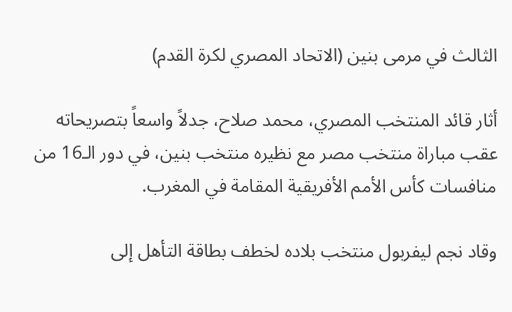الثالث في مرمى بنين (الاتحاد المصري لكرة القدم)

أثار قائد المنتخب المصري، محمد صلاح، جدلاً واسعاً بتصريحاته عقب مباراة منتخب مصر مع نظيره منتخب بنين، في دور الـ16 من منافسات كأس الأمم الأفريقية المقامة في المغرب.

وقاد نجم ليفربول منتخب بلاده لخطف بطاقة التأهل إلى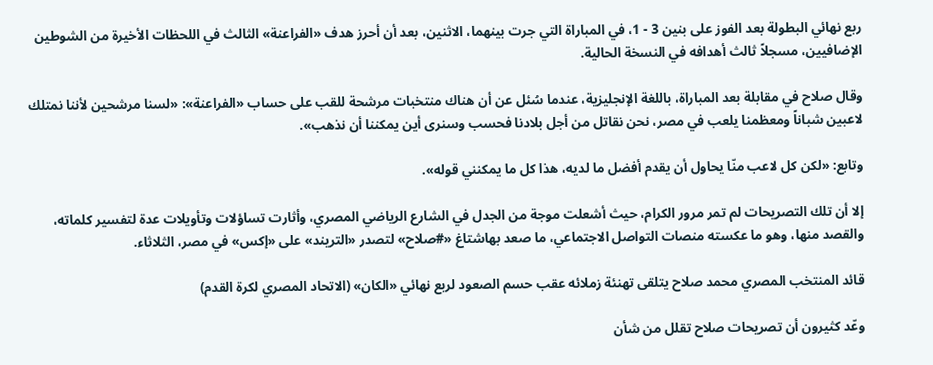ربع نهائي البطولة بعد الفوز على بنين 3 - 1، في المباراة التي جرت بينهما، الاثنين، بعد أن أحرز هدف «الفراعنة» الثالث في اللحظات الأخيرة من الشوطين الإضافيين، مسجلاً ثالث أهدافه في النسخة الحالية.

وقال صلاح في مقابلة بعد المباراة، باللغة الإنجليزية، عندما سُئل عن أن هناك منتخبات مرشحة للقب على حساب «الفراعنة»: «لسنا مرشحين لأننا نمتلك لاعبين شباناً ومعظمنا يلعب في مصر، نحن نقاتل من أجل بلادنا فحسب وسنرى أين يمكننا أن نذهب».

وتابع: «لكن كل لاعب منّا يحاول أن يقدم أفضل ما لديه، هذا كل ما يمكنني قوله».

إلا أن تلك التصريحات لم تمر مرور الكرام، حيث أشعلت موجة من الجدل في الشارع الرياضي المصري، وأثارت تساؤلات وتأويلات عدة لتفسير كلماته، والقصد منها، وهو ما عكسته منصات التواصل الاجتماعي، ما صعد بهاشتاغ «#صلاح» لتصدر «التريند» على «إكس» في مصر، الثلاثاء.

قائد المنتخب المصري محمد صلاح يتلقى تهنئة زملائه عقب حسم الصعود لربع نهائي «الكان» (الاتحاد المصري لكرة القدم)

وعّد كثيرون أن تصريحات صلاح تقلل من شأن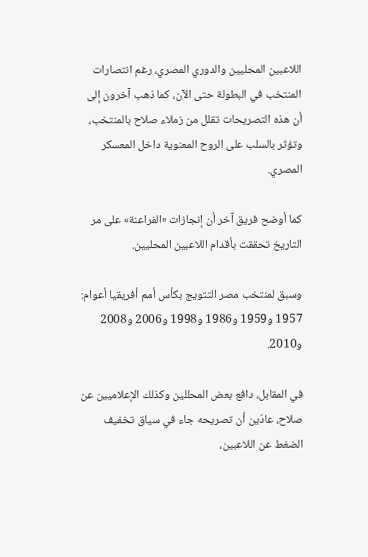اللاعبين المحليين والدوري المصري، رغم انتصارات المنتخب في البطولة حتى الآن، كما ذهب آخرون إلى أن هذه التصريحات تقلل من زملاء صلاح بالمنتخب، وتؤثر بالسلب على الروح المعنوية داخل المعسكر المصري.

كما أوضح فريق آخر أن إنجازات «الفراعنة» على مر التاريخ تحققت بأقدام اللاعبين المحليين.

وسبق لمنتخب مصر التتويج بكأس أمم أفريقيا أعوام: 1957 و1959 و1986 و1998 و2006 و2008 و2010.

في المقابل، دافع بعض المحللين وكذلك الإعلاميين عن صلاح، عادّين أن تصريحه جاء في سياق تخفيف الضغط عن اللاعبين،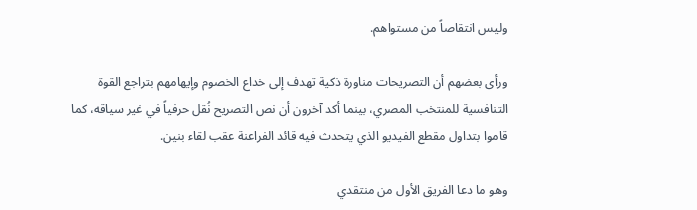وليس انتقاصاً من مستواهم.

ورأى بعضهم أن التصريحات مناورة ذكية تهدف إلى خداع الخصوم وإيهامهم بتراجع القوة التنافسية للمنتخب المصري، بينما أكد آخرون أن نص التصريح نُقل حرفياً في غير سياقه، كما قاموا بتداول مقطع الفيديو الذي يتحدث فيه قائد الفراعنة عقب لقاء بنين.

وهو ما دعا الفريق الأول من منتقدي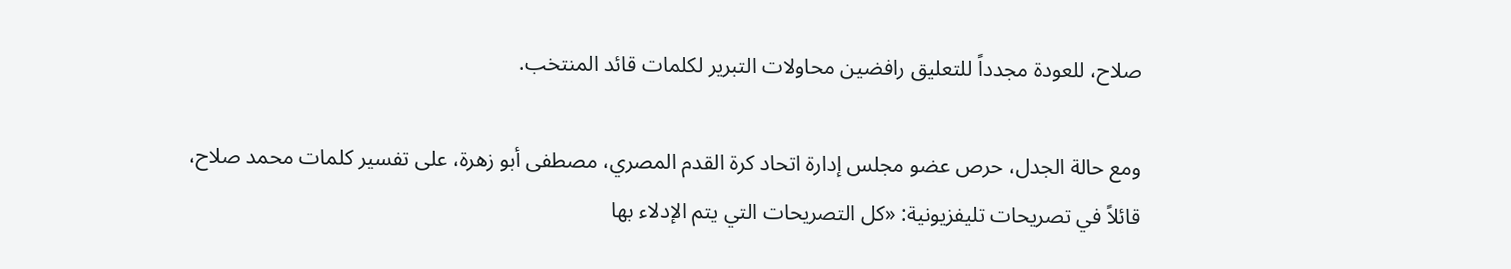صلاح، للعودة مجدداً للتعليق رافضين محاولات التبرير لكلمات قائد المنتخب.

ومع حالة الجدل، حرص عضو مجلس إدارة اتحاد كرة القدم المصري، مصطفى أبو زهرة، على تفسير كلمات محمد صلاح، قائلاً في تصريحات تليفزيونية: «كل التصريحات التي يتم الإدلاء بها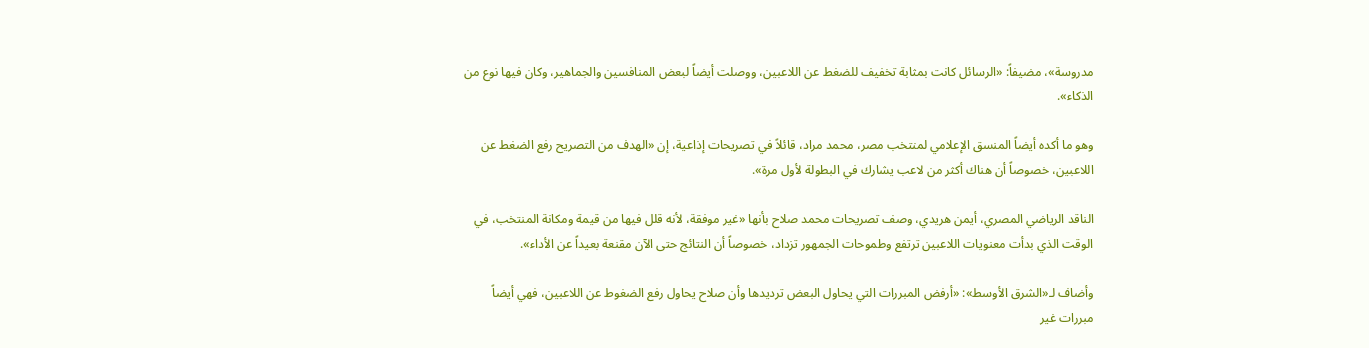مدروسة»، مضيفاً: «الرسائل كانت بمثابة تخفيف للضغط عن اللاعبين، ووصلت أيضاً لبعض المنافسين والجماهير، وكان فيها نوع من الذكاء».

وهو ما أكده أيضاً المنسق الإعلامي لمنتخب مصر، محمد مراد، قائلاً في تصريحات إذاعية، إن «الهدف من التصريح رفع الضغط عن اللاعبين، خصوصاً أن هناك أكثر من لاعب يشارك في البطولة لأول مرة».

الناقد الرياضي المصري، أيمن هريدي، وصف تصريحات محمد صلاح بأنها «غير موفقة، لأنه قلل فيها من قيمة ومكانة المنتخب، في الوقت الذي بدأت معنويات اللاعبين ترتفع وطموحات الجمهور تزداد، خصوصاً أن النتائج حتى الآن مقنعة بعيداً عن الأداء».

وأضاف لـ«الشرق الأوسط»: «أرفض المبررات التي يحاول البعض ترديدها وأن صلاح يحاول رفع الضغوط عن اللاعبين، فهي أيضاً مبررات غير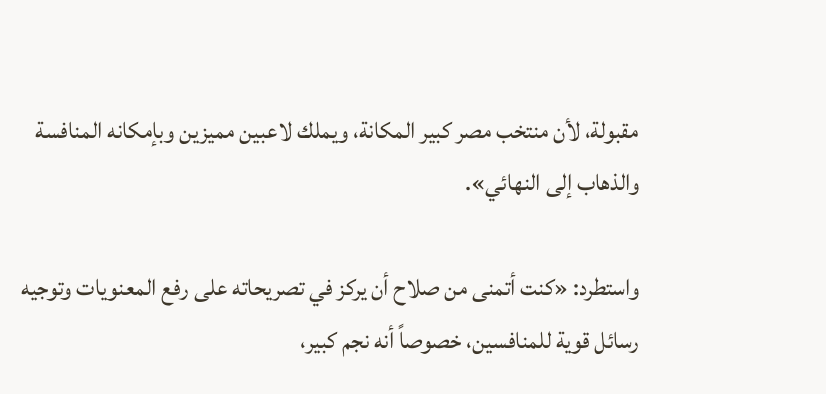مقبولة، لأن منتخب مصر كبير المكانة، ويملك لاعبين مميزين وبإمكانه المنافسة والذهاب إلى النهائي».

واستطرد: «كنت أتمنى من صلاح أن يركز في تصريحاته على رفع المعنويات وتوجيه رسائل قوية للمنافسين، خصوصاً أنه نجم كبير،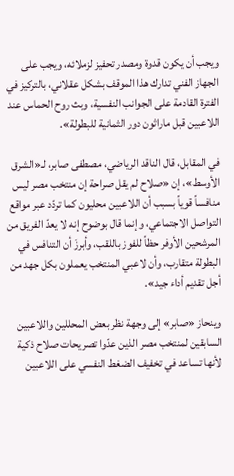ويجب أن يكون قدوة ومصدر تحفيز لزملائه، ويجب على الجهاز الفني تدارك هذا الموقف بشكل عقلاني، بالتركيز في الفترة القادمة على الجوانب النفسية، وبث روح الحماس عند اللاعبين قبل ماراثون دور الثمانية للبطولة».

في المقابل، قال الناقد الرياضي، مصطفى صابر، لـ«الشرق الأوسط»، إن «صلاح لم يقل صراحة إن منتخب مصر ليس منافساً قوياً بسبب أن اللاعبين محليون كما تردّد عبر مواقع التواصل الاجتماعي، وإنما قال بوضوح إنه لا يعدّ الفريق من المرشحين الأوفر حظاً للفوز باللقب، وأبرزَ أن التنافس في البطولة متقارب، وأن لاعبي المنتخب يعملون بكل جهد من أجل تقديم أداء جيد».

وينحاز «صابر» إلى وجهة نظر بعض المحللين واللاعبين السابقين لمنتخب مصر الذين عدّوا تصريحات صلاح ذكية لأنها تساعد في تخفيف الضغط النفسي على اللاعبين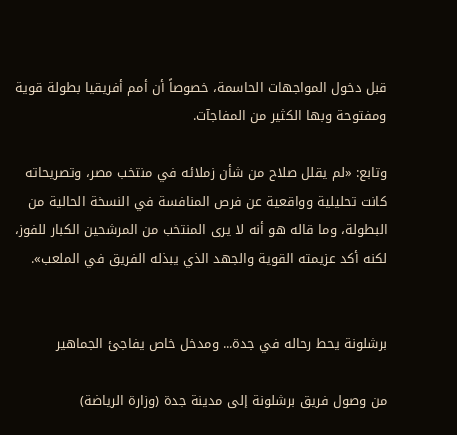قبل دخول المواجهات الحاسمة، خصوصاً أن أمم أفريقيا بطولة قوية ومفتوحة وبها الكثير من المفاجآت.

وتابع: «لم يقلل صلاح من شأن زملائه في منتخب مصر، وتصريحاته كانت تحليلية وواقعية عن فرص المنافسة في النسخة الحالية من البطولة، وما قاله هو أنه لا يرى المنتخب من المرشحين الكبار للفوز، لكنه أكد عزيمته القوية والجهد الذي يبذله الفريق في الملعب».


برشلونة يحط رحاله في جدة... ومدخل خاص يفاجئ الجماهير

من وصول فريق برشلونة إلى مدينة جدة (وزارة الرياضة)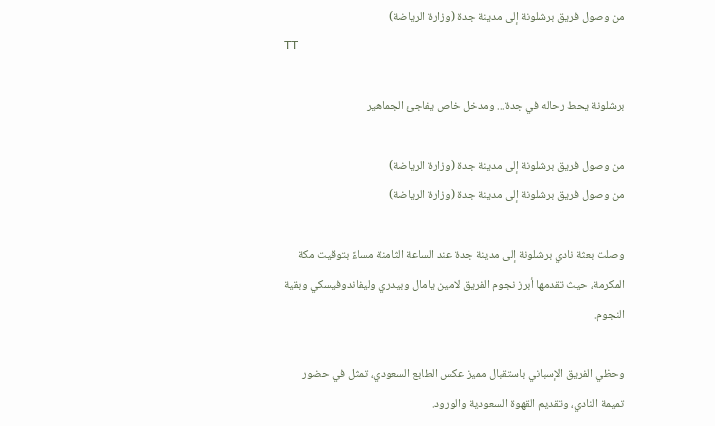من وصول فريق برشلونة إلى مدينة جدة (وزارة الرياضة)
TT

برشلونة يحط رحاله في جدة... ومدخل خاص يفاجئ الجماهير

من وصول فريق برشلونة إلى مدينة جدة (وزارة الرياضة)
من وصول فريق برشلونة إلى مدينة جدة (وزارة الرياضة)

وصلت بعثة نادي برشلونة إلى مدينة جدة عند الساعة الثامنة مساءً بتوقيت مكة المكرمة، حيث تقدمها أبرز نجوم الفريق لامين يامال وبيدري وليفاندوفيسكي وبقية النجوم.

وحظي الفريق الإسباني باستقبال مميز عكس الطابع السعودي، تمثل في حضور تميمة النادي، وتقديم القهوة السعودية والورود.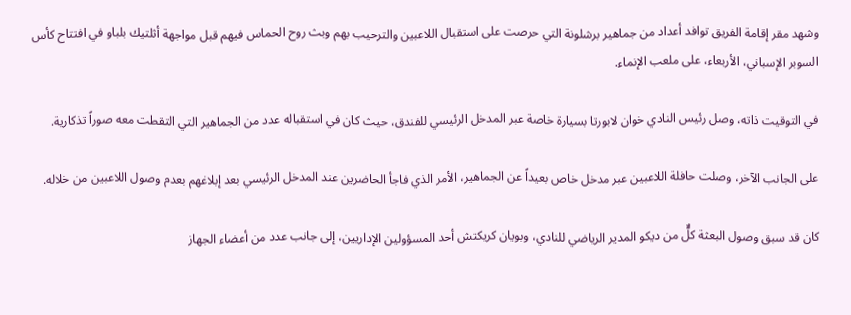وشهد مقر إقامة الفريق توافد أعداد من جماهير برشلونة التي حرصت على استقبال اللاعبين والترحيب بهم وبث روح الحماس فيهم قبل مواجهة أثلتيك بلباو في افتتاح كأس السوبر الإسباني، الأربعاء، على ملعب الإنماء.

في التوقيت ذاته، وصل رئيس النادي خوان لابورتا بسيارة خاصة عبر المدخل الرئيسي للفندق، حيث كان في استقباله عدد من الجماهير التي التقطت معه صوراً تذكارية.

على الجانب الآخر، وصلت حافلة اللاعبين عبر مدخل خاص بعيداً عن الجماهير، الأمر الذي فاجأ الحاضرين عند المدخل الرئيسي بعد إبلاغهم بعدم وصول اللاعبين من خلاله.

كان قد سبق وصول البعثة كلٌّ من ديكو المدير الرياضي للنادي، وبويان كريكتش أحد المسؤولين الإداريين، إلى جانب عدد من أعضاء الجهاز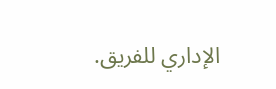الإداري للفريق.